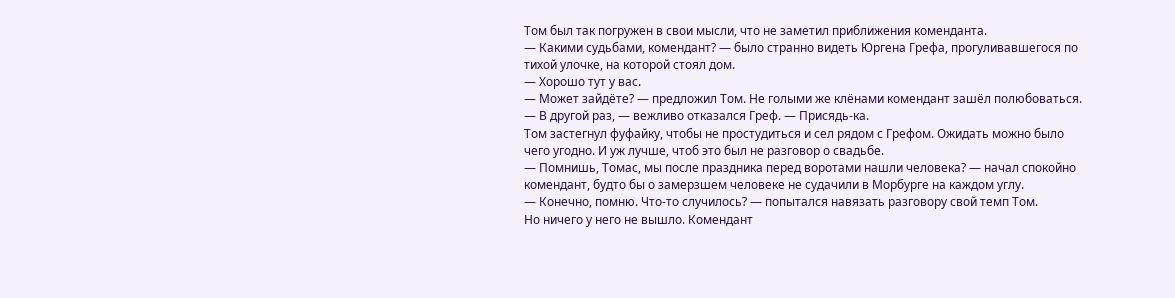Том был так погружен в свои мысли, что не заметил приближения коменданта.
— Какими судьбами, комендант? — было странно видеть Юргена Грефа, прогуливавшегося по тихой улочке, на которой стоял дом.
— Хорошо тут у вас.
— Может зайдёте? — предложил Том. Не голыми же клёнами комендант зашёл полюбоваться.
— В другой раз, — вежливо отказался Греф. — Присядь-ка.
Том застегнул фуфайку, чтобы не простудиться и сел рядом с Грефом. Ожидать можно было чего угодно. И уж лучше, чтоб это был не разговор о свадьбе.
— Помнишь, Томас, мы после праздника перед воротами нашли человека? — начал спокойно комендант, будто бы о замерзшем человеке не судачили в Морбурге на каждом углу.
— Конечно, помню. Что-то случилось? — попытался навязать разговору свой темп Том.
Но ничего у него не вышло. Комендант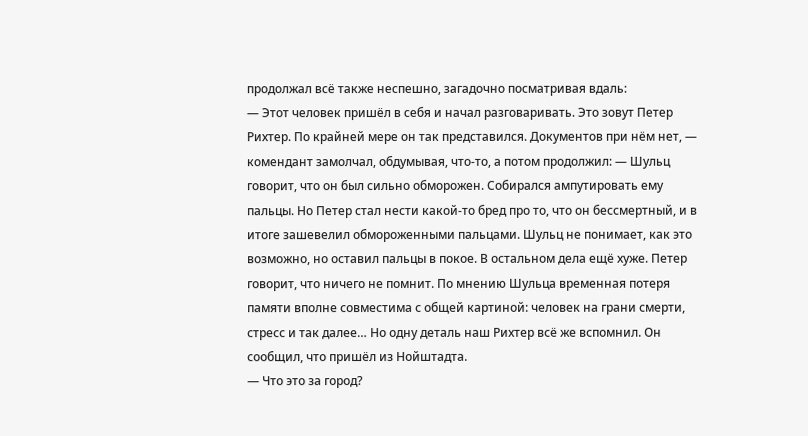продолжал всё также неспешно, загадочно посматривая вдаль:
— Этот человек пришёл в себя и начал разговаривать. Это зовут Петер Рихтер. По крайней мере он так представился. Документов при нём нет, — комендант замолчал, обдумывая, что-то, а потом продолжил: — Шульц говорит, что он был сильно обморожен. Собирался ампутировать ему пальцы. Но Петер стал нести какой-то бред про то, что он бессмертный, и в итоге зашевелил обмороженными пальцами. Шульц не понимает, как это возможно, но оставил пальцы в покое. В остальном дела ещё хуже. Петер говорит, что ничего не помнит. По мнению Шульца временная потеря памяти вполне совместима с общей картиной: человек на грани смерти, стресс и так далее… Но одну деталь наш Рихтер всё же вспомнил. Он сообщил, что пришёл из Нойштадта.
— Что это за город?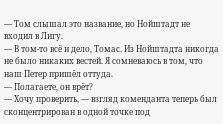— Том слышал это название, но Нойштадт не входил в Лигу.
— В том-то всё и дело, Томас. Из Нойштадта никогда не было никаких вестей. Я сомневаюсь в том, что наш Петер пришёл оттуда.
— Полагаете, он врёт?
— Хочу проверить, — взгляд коменданта теперь был сконцентрирован в одной точке под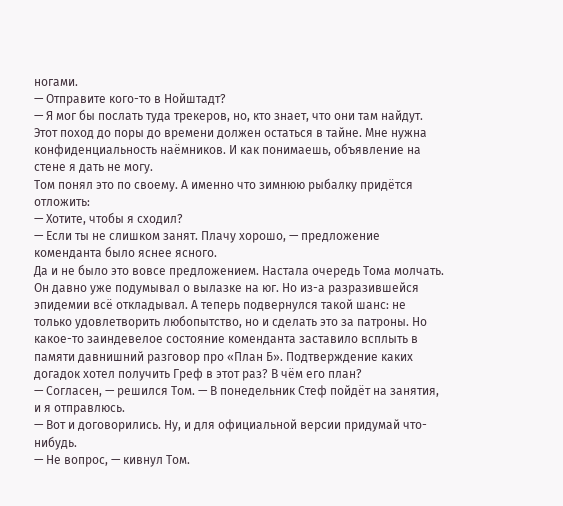ногами.
— Отправите кого-то в Нойштадт?
— Я мог бы послать туда трекеров, но, кто знает, что они там найдут. Этот поход до поры до времени должен остаться в тайне. Мне нужна конфиденциальность наёмников. И как понимаешь, объявление на стене я дать не могу.
Том понял это по своему. А именно что зимнюю рыбалку придётся отложить:
— Хотите, чтобы я сходил?
— Если ты не слишком занят. Плачу хорошо, — предложение коменданта было яснее ясного.
Да и не было это вовсе предложением. Настала очередь Тома молчать. Он давно уже подумывал о вылазке на юг. Но из-а разразившейся эпидемии всё откладывал. А теперь подвернулся такой шанс: не только удовлетворить любопытство, но и сделать это за патроны. Но какое-то заиндевелое состояние коменданта заставило всплыть в памяти давнишний разговор про «План Б». Подтверждение каких догадок хотел получить Греф в этот раз? В чём его план?
— Согласен, — решился Том. — В понедельник Стеф пойдёт на занятия, и я отправлюсь.
— Вот и договорились. Ну, и для официальной версии придумай что-нибудь.
— Не вопрос, — кивнул Том.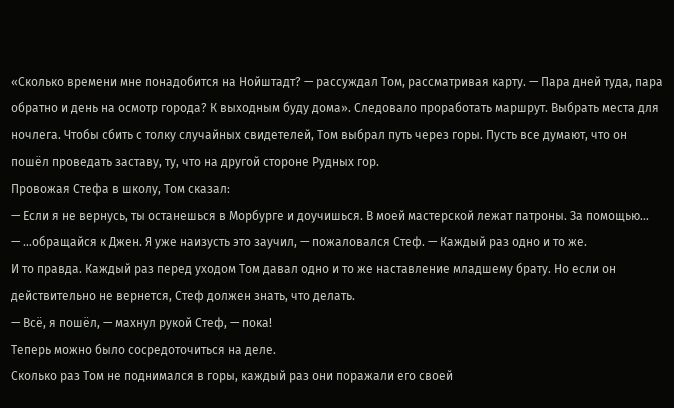«Сколько времени мне понадобится на Нойштадт? — рассуждал Том, рассматривая карту. — Пара дней туда, пара обратно и день на осмотр города? К выходным буду дома». Следовало проработать маршрут. Выбрать места для ночлега. Чтобы сбить с толку случайных свидетелей, Том выбрал путь через горы. Пусть все думают, что он пошёл проведать заставу, ту, что на другой стороне Рудных гор.
Провожая Стефа в школу, Том сказал:
— Если я не вернусь, ты останешься в Морбурге и доучишься. В моей мастерской лежат патроны. За помощью…
— …обращайся к Джен. Я уже наизусть это заучил, — пожаловался Стеф. — Каждый раз одно и то же.
И то правда. Каждый раз перед уходом Том давал одно и то же наставление младшему брату. Но если он действительно не вернется, Стеф должен знать, что делать.
— Всё, я пошёл, — махнул рукой Стеф, — пока!
Теперь можно было сосредоточиться на деле.
Сколько раз Том не поднимался в горы, каждый раз они поражали его своей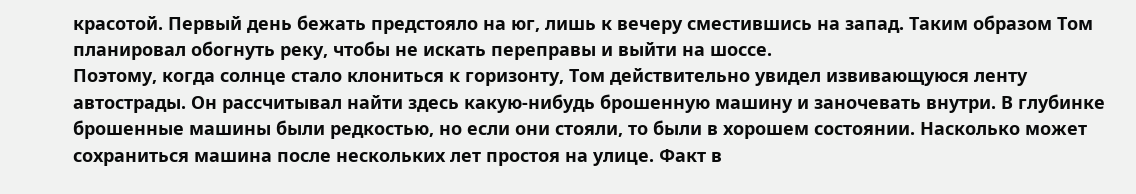красотой. Первый день бежать предстояло на юг, лишь к вечеру сместившись на запад. Таким образом Том планировал обогнуть реку, чтобы не искать переправы и выйти на шоссе.
Поэтому, когда солнце стало клониться к горизонту, Том действительно увидел извивающуюся ленту автострады. Он рассчитывал найти здесь какую-нибудь брошенную машину и заночевать внутри. В глубинке брошенные машины были редкостью, но если они стояли, то были в хорошем состоянии. Насколько может сохраниться машина после нескольких лет простоя на улице. Факт в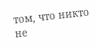том, что никто не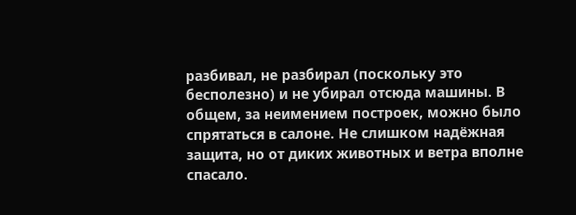разбивал, не разбирал (поскольку это бесполезно) и не убирал отсюда машины. В общем, за неимением построек, можно было спрятаться в салоне. Не слишком надёжная защита, но от диких животных и ветра вполне спасало.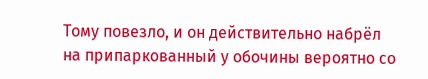Тому повезло, и он действительно набрёл на припаркованный у обочины вероятно со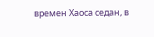времен Хаоса седан, в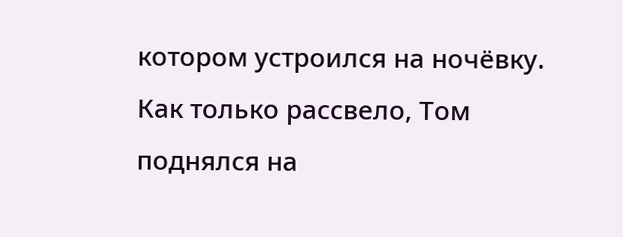котором устроился на ночёвку. Как только рассвело, Том поднялся на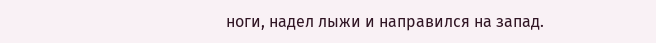ноги, надел лыжи и направился на запад.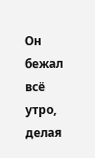Он бежал всё утро, делая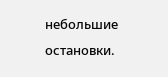небольшие остановки.